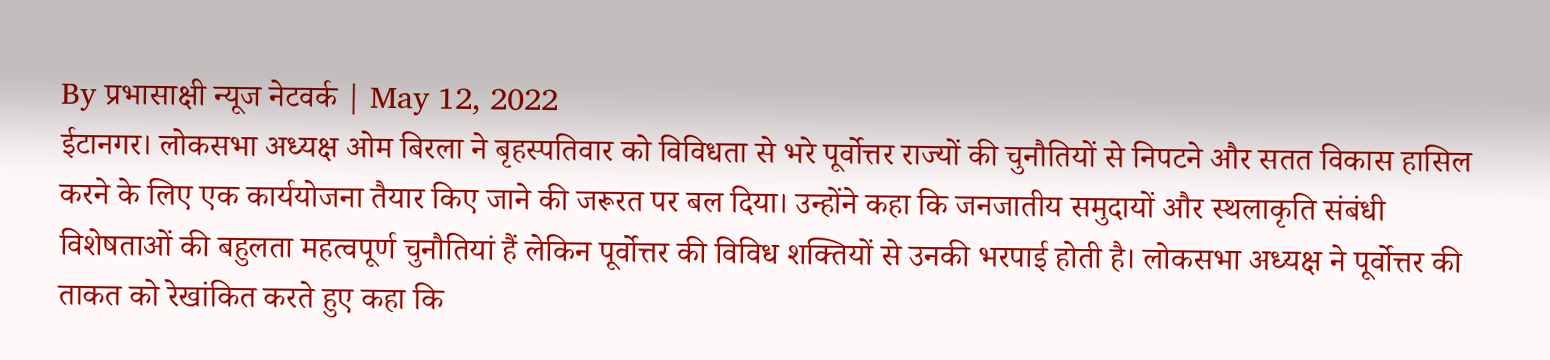By प्रभासाक्षी न्यूज नेटवर्क | May 12, 2022
ईटानगर। लोकसभा अध्यक्ष ओम बिरला ने बृहस्पतिवार को विविधता से भरे पूर्वोत्तर राज्यों की चुनौतियों से निपटने और सतत विकास हासिल करने के लिए एक कार्ययोजना तैयार किए जाने की जरूरत पर बल दिया। उन्होंने कहा कि जनजातीय समुदायों और स्थलाकृति संबंधी विशेषताओं की बहुलता महत्वपूर्ण चुनौतियां हैं लेकिन पूर्वोत्तर की विविध शक्तियों से उनकी भरपाई होती है। लोकसभा अध्यक्ष ने पूर्वोत्तर की ताकत को रेखांकित करते हुए कहा कि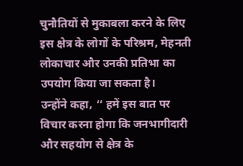चुनौतियों से मुकाबला करने के लिए इस क्षेत्र के लोगों के परिश्रम, मेहनती लोकाचार और उनकी प्रतिभा का उपयोग किया जा सकता है।
उन्होंने कहा, ‘‘ हमें इस बात पर विचार करना होगा कि जनभागीदारी और सहयोग से क्षेत्र के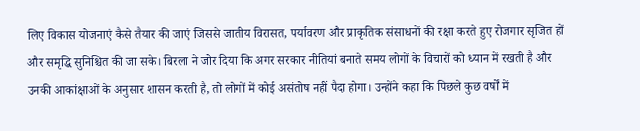लिए विकास योजनाएं कैसे तैयार की जाएं जिससे जातीय विरासत, पर्यावरण और प्राकृतिक संसाधनों की रक्षा करते हुए रोजगार सृजित हों और समृद्धि सुनिश्चित की जा सके। बिरला ने जोर दिया कि अगर सरकार नीतियां बनाते समय लोगों के विचारों को ध्यान में रखती है और उनकी आकांक्षाओं के अनुसार शासन करती है, तो लोगों में कोई असंतोष नहीं पैदा होगा। उन्होंने कहा कि पिछले कुछ वर्षों में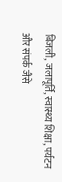बिजली, जलापूर्ति, स्वास्थ्य शिक्षा, पर्यटन और संपर्क जैसे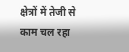क्षेत्रों में तेजी से काम चल रहा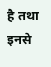है तथा इनसे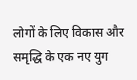लोगों के लिए विकास और समृद्धि के एक नए युग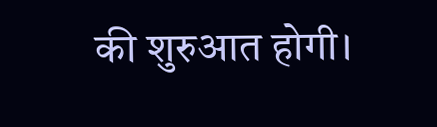की शुरुआत होगी।